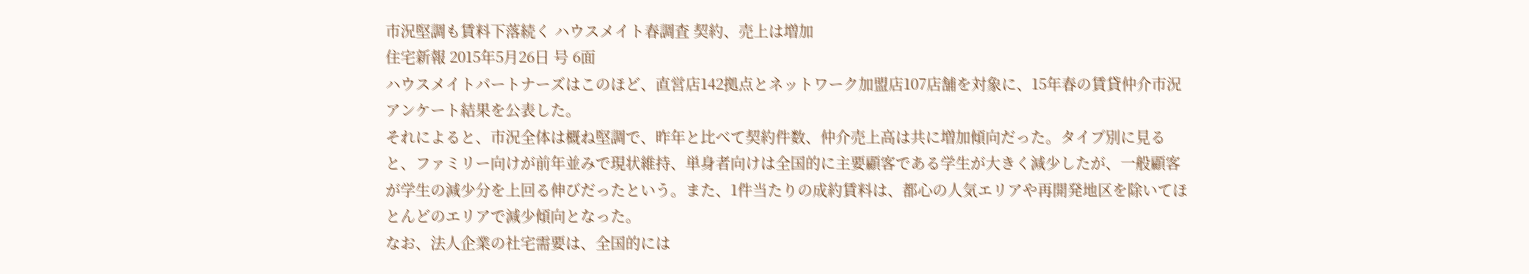市況堅調も賃料下落続く ハウスメイト春調査 契約、売上は増加
住宅新報 2015年5月26日 号 6面
ハウスメイトパートナーズはこのほど、直営店142拠点とネットワーク加盟店107店舗を対象に、15年春の賃貸仲介市況アンケート結果を公表した。
それによると、市況全体は概ね堅調で、昨年と比べて契約件数、仲介売上高は共に増加傾向だった。タイプ別に見ると、ファミリー向けが前年並みで現状維持、単身者向けは全国的に主要顧客である学生が大きく減少したが、一般顧客が学生の減少分を上回る伸びだったという。また、1件当たりの成約賃料は、都心の人気エリアや再開発地区を除いてほとんどのエリアで減少傾向となった。
なお、法人企業の社宅需要は、全国的には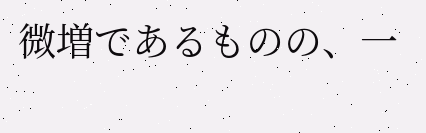微増であるものの、一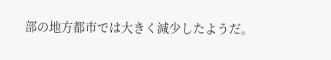部の地方都市では大きく減少したようだ。